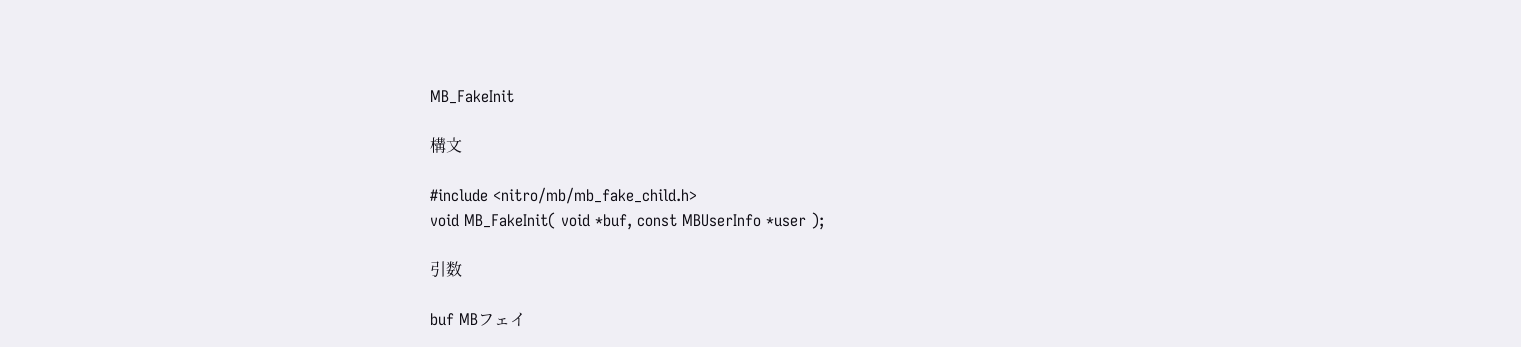MB_FakeInit

構文

#include <nitro/mb/mb_fake_child.h>
void MB_FakeInit( void *buf, const MBUserInfo *user );

引数

buf MBフェイ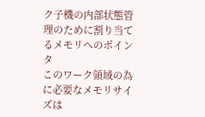ク子機の内部状態管理のために割り当てるメモリへのポインタ
このワーク領域の為に必要なメモリサイズは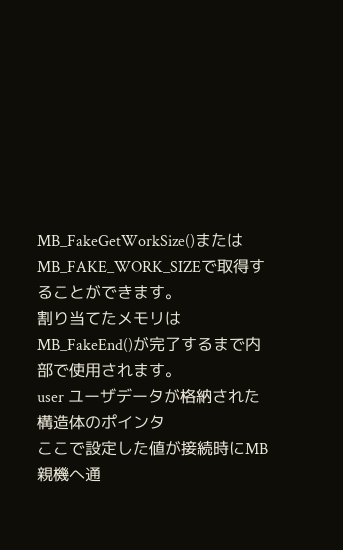MB_FakeGetWorkSize()またはMB_FAKE_WORK_SIZEで取得することができます。
割り当てたメモリはMB_FakeEnd()が完了するまで内部で使用されます。
user ユーザデータが格納された構造体のポインタ
ここで設定した値が接続時にMB親機へ通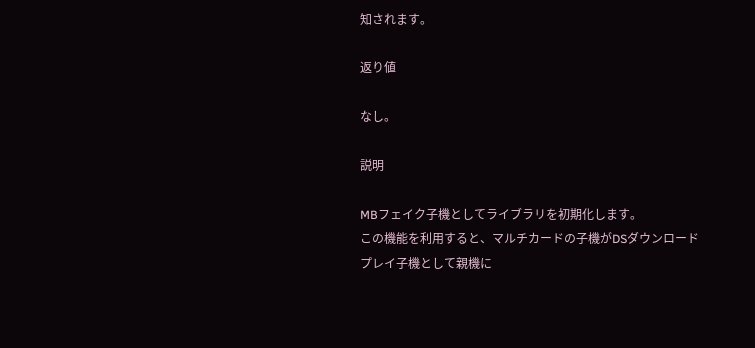知されます。

返り値

なし。

説明

MBフェイク子機としてライブラリを初期化します。
この機能を利用すると、マルチカードの子機がDSダウンロードプレイ子機として親機に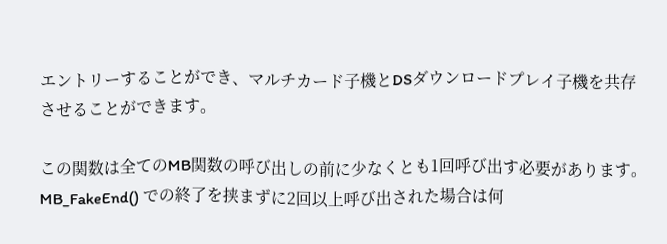エントリーすることができ、マルチカード子機とDSダウンロードプレイ子機を共存させることができます。

この関数は全てのMB関数の呼び出しの前に少なくとも1回呼び出す必要があります。
MB_FakeEnd() での終了を挟まずに2回以上呼び出された場合は何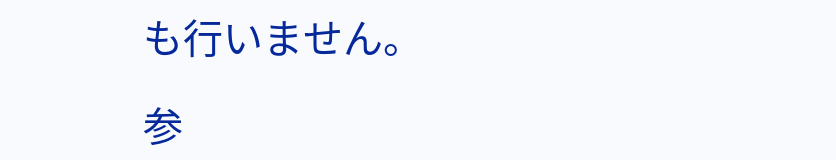も行いません。

参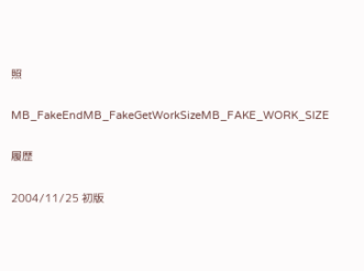照

MB_FakeEndMB_FakeGetWorkSizeMB_FAKE_WORK_SIZE

履歴

2004/11/25 初版